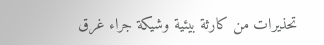تحذيرات من كارثة بيئية وشيكة جراء غرق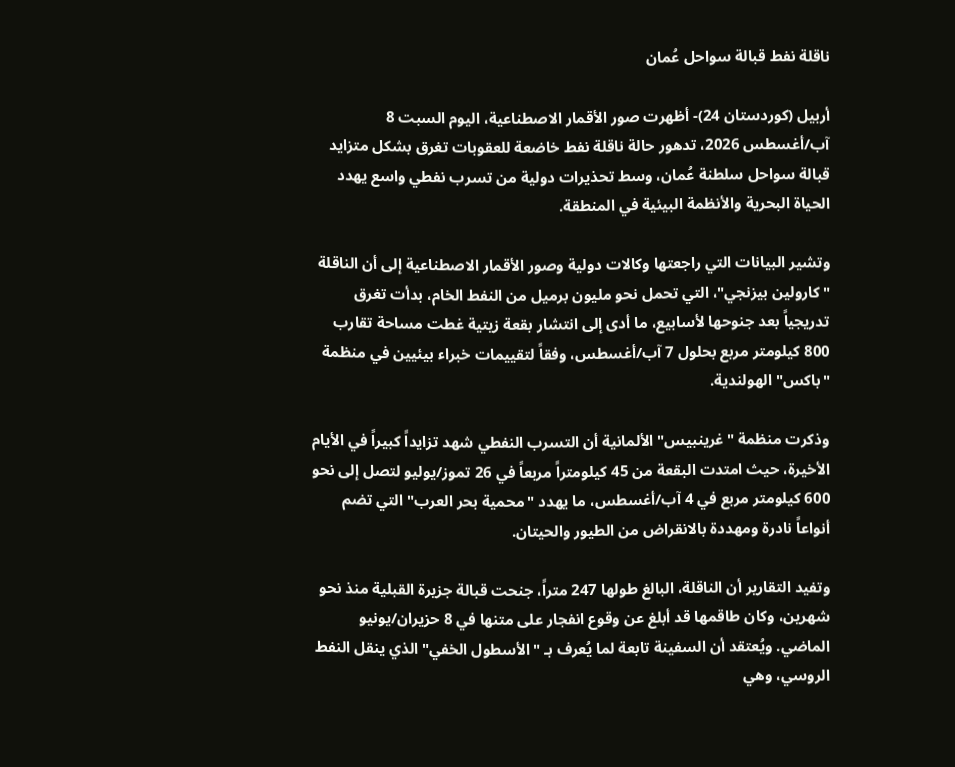ناقلة نفط قبالة سواحل عُمان

أربيل (كوردستان 24)- أظهرت صور الأقمار الاصطناعية، اليوم السبت 8 آب/أغسطس 2026، تدهور حالة ناقلة نفط خاضعة للعقوبات تغرق بشكل متزايد قبالة سواحل سلطنة عُمان، وسط تحذيرات دولية من تسرب نفطي واسع يهدد الحياة البحرية والأنظمة البيئية في المنطقة.

وتشير البيانات التي راجعتها وكالات دولية وصور الأقمار الاصطناعية إلى أن الناقلة "كارولين بيزنجي"، التي تحمل نحو مليون برميل من النفط الخام، بدأت تغرق تدريجياً بعد جنوحها لأسابيع، ما أدى إلى انتشار بقعة زيتية غطت مساحة تقارب 800 كيلومتر مربع بحلول 7 آب/أغسطس، وفقاً لتقييمات خبراء بيئيين في منظمة "باكس" الهولندية.

وذكرت منظمة "غرينبيس" الألمانية أن التسرب النفطي شهد تزايداً كبيراً في الأيام الأخيرة، حيث امتدت البقعة من 45 كيلومتراً مربعاً في 26 تموز/يوليو لتصل إلى نحو 600 كيلومتر مربع في 4 آب/أغسطس، ما يهدد "محمية بحر العرب" التي تضم أنواعاً نادرة ومهددة بالانقراض من الطيور والحيتان.

وتفيد التقارير أن الناقلة، البالغ طولها 247 متراً، جنحت قبالة جزيرة القبلية منذ نحو شهرين، وكان طاقمها قد أبلغ عن وقوع انفجار على متنها في 8 حزيران/يونيو الماضي. ويُعتقد أن السفينة تابعة لما يُعرف بـ "الأسطول الخفي" الذي ينقل النفط الروسي، وهي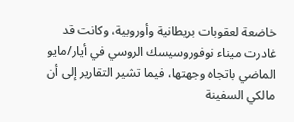خاضعة لعقوبات بريطانية وأوروبية، وكانت قد غادرت ميناء نوفوروسيسك الروسي في أيار/مايو الماضي باتجاه وجهتها، فيما تشير التقارير إلى أن مالكي السفينة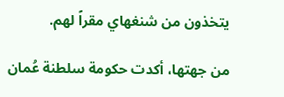يتخذون من شنغهاي مقراً لهم.

من جهتها، أكدت حكومة سلطنة عُمان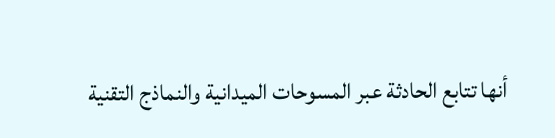أنها تتابع الحادثة عبر المسوحات الميدانية والنماذج التقنية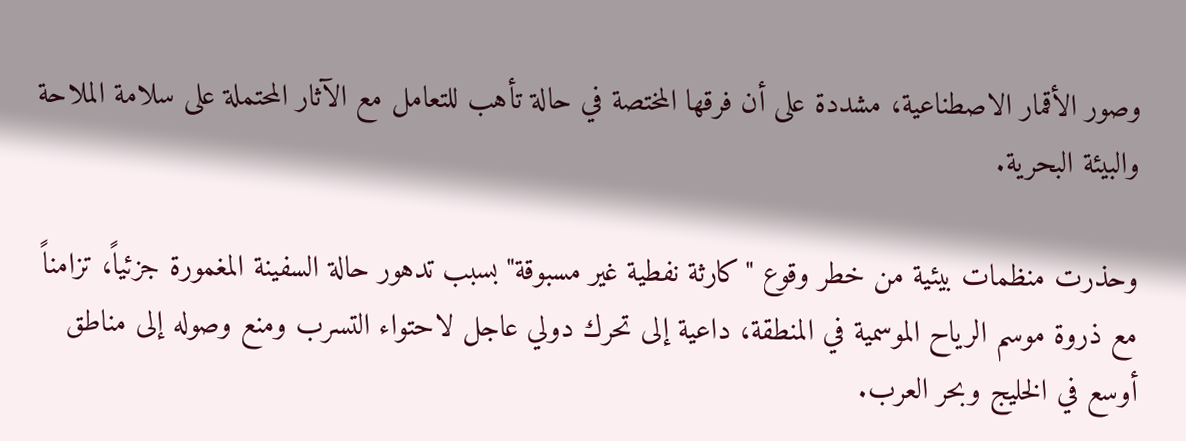وصور الأقمار الاصطناعية، مشددة على أن فرقها المختصة في حالة تأهب للتعامل مع الآثار المحتملة على سلامة الملاحة والبيئة البحرية.

وحذرت منظمات بيئية من خطر وقوع "كارثة نفطية غير مسبوقة" بسبب تدهور حالة السفينة المغمورة جزئياً، تزامناً مع ذروة موسم الرياح الموسمية في المنطقة، داعية إلى تحرك دولي عاجل لاحتواء التسرب ومنع وصوله إلى مناطق أوسع في الخليج وبحر العرب.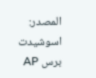المصدر: اسوشیدت برس AP